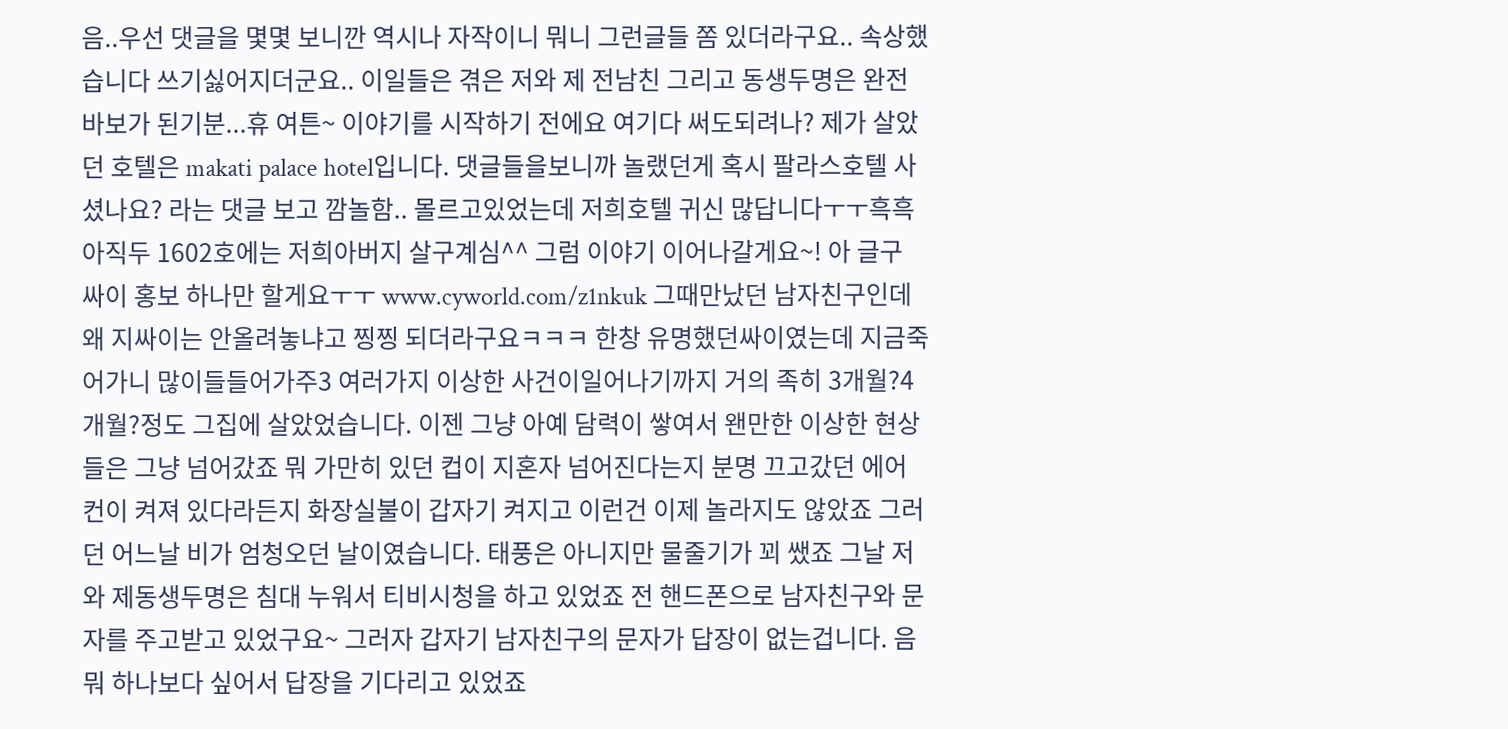음..우선 댓글을 몇몇 보니깐 역시나 자작이니 뭐니 그런글들 쫌 있더라구요.. 속상했습니다 쓰기싫어지더군요.. 이일들은 겪은 저와 제 전남친 그리고 동생두명은 완전 바보가 된기분...휴 여튼~ 이야기를 시작하기 전에요 여기다 써도되려나? 제가 살았던 호텔은 makati palace hotel입니다. 댓글들을보니까 놀랬던게 혹시 팔라스호텔 사셨나요? 라는 댓글 보고 깜놀함.. 몰르고있었는데 저희호텔 귀신 많답니다ㅜㅜ흑흑 아직두 1602호에는 저희아버지 살구계심^^ 그럼 이야기 이어나갈게요~! 아 글구 싸이 홍보 하나만 할게요ㅜㅜ www.cyworld.com/z1nkuk 그때만났던 남자친구인데 왜 지싸이는 안올려놓냐고 찡찡 되더라구요ㅋㅋㅋ 한창 유명했던싸이였는데 지금죽어가니 많이들들어가주3 여러가지 이상한 사건이일어나기까지 거의 족히 3개월?4개월?정도 그집에 살았었습니다. 이젠 그냥 아예 담력이 쌓여서 왠만한 이상한 현상들은 그냥 넘어갔죠 뭐 가만히 있던 컵이 지혼자 넘어진다는지 분명 끄고갔던 에어컨이 켜져 있다라든지 화장실불이 갑자기 켜지고 이런건 이제 놀라지도 않았죠 그러던 어느날 비가 엄청오던 날이였습니다. 태풍은 아니지만 물줄기가 꾀 쌨죠 그날 저와 제동생두명은 침대 누워서 티비시청을 하고 있었죠 전 핸드폰으로 남자친구와 문자를 주고받고 있었구요~ 그러자 갑자기 남자친구의 문자가 답장이 없는겁니다. 음 뭐 하나보다 싶어서 답장을 기다리고 있었죠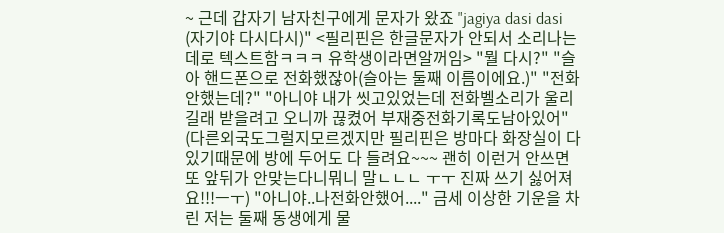~ 근데 갑자기 남자친구에게 문자가 왔죠 "jagiya dasi dasi (자기야 다시다시)" <필리핀은 한글문자가 안되서 소리나는데로 텍스트함ㅋㅋㅋ 유학생이라면알꺼임> "뭘 다시?" "슬아 핸드폰으로 전화했잖아(슬아는 둘째 이름이에요.)" "전화 안했는데?" "아니야 내가 씻고있었는데 전화벨소리가 울리길래 받을려고 오니까 끊켰어 부재중전화기록도남아있어" (다른외국도그럴지모르겠지만 필리핀은 방마다 화장실이 다 있기때문에 방에 두어도 다 들려요~~~ 괜히 이런거 안쓰면 또 앞뒤가 안맞는다니뭐니 말ㄴㄴㄴ ㅜㅜ 진짜 쓰기 싫어져요!!!ㅡㅜ) "아니야..나전화안했어...." 금세 이상한 기운을 차린 저는 둘째 동생에게 물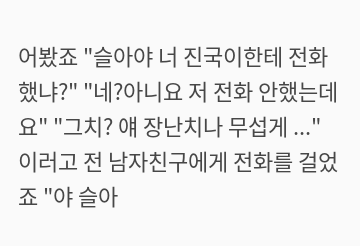어봤죠 "슬아야 너 진국이한테 전화했냐?" "네?아니요 저 전화 안했는데요" "그치? 얘 장난치나 무섭게 ..." 이러고 전 남자친구에게 전화를 걸었죠 "야 슬아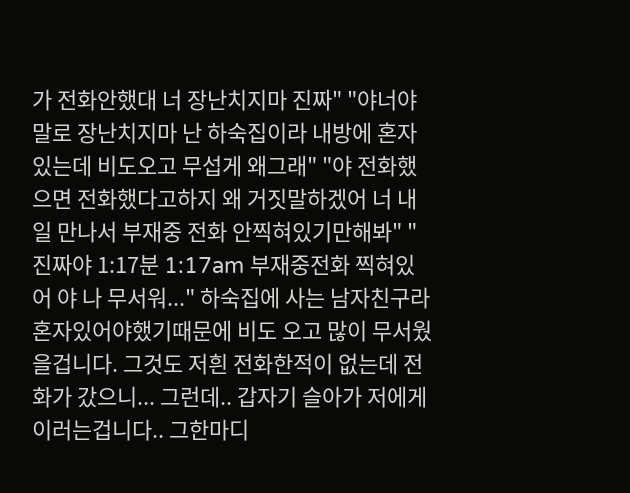가 전화안했대 너 장난치지마 진짜" "야너야말로 장난치지마 난 하숙집이라 내방에 혼자있는데 비도오고 무섭게 왜그래" "야 전화했으면 전화했다고하지 왜 거짓말하겠어 너 내일 만나서 부재중 전화 안찍혀있기만해봐" "진짜야 1:17분 1:17am 부재중전화 찍혀있어 야 나 무서워..." 하숙집에 사는 남자친구라 혼자있어야했기때문에 비도 오고 많이 무서웠을겁니다. 그것도 저흰 전화한적이 없는데 전화가 갔으니... 그런데.. 갑자기 슬아가 저에게 이러는겁니다.. 그한마디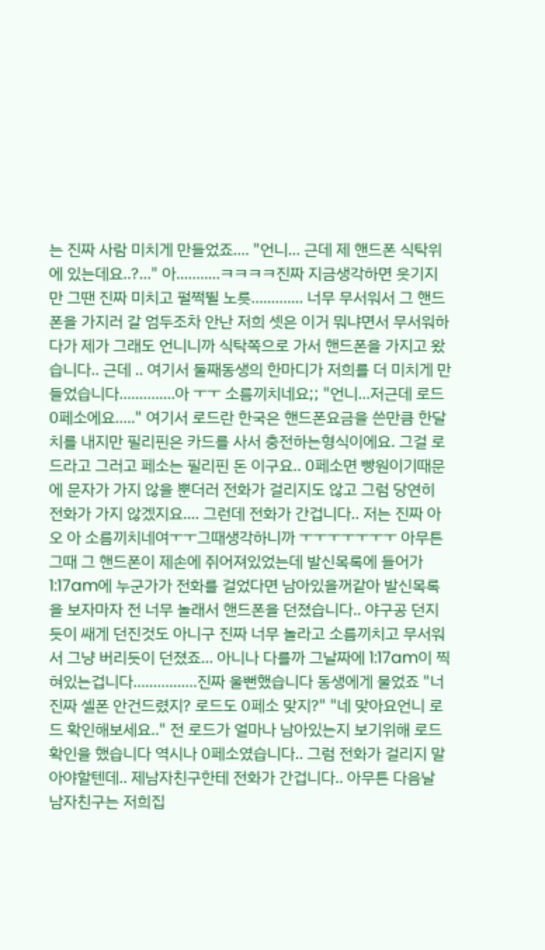는 진짜 사람 미치게 만들었죠.... "언니... 근데 제 핸드폰 식탁위에 있는데요..?..." 아...........ㅋㅋㅋㅋ진짜 지금생각하면 웃기지만 그땐 진짜 미치고 펄쩍뛸 노릇............. 너무 무서워서 그 핸드폰을 가지러 갈 엄두조차 안난 저희 셋은 이거 뭐냐면서 무서워하다가 제가 그래도 언니니까 식탁쪽으로 가서 핸드폰을 가지고 왔습니다.. 근데 .. 여기서 둘째동생의 한마디가 저희를 더 미치게 만들었습니다..............아 ㅜㅜ 소름끼치네요;; "언니...저근데 로드 0페소에요....." 여기서 로드란 한국은 핸드폰요금을 쓴만큼 한달치를 내지만 필리핀은 카드를 사서 충전하는형식이에요. 그걸 로드라고 그러고 페소는 필리핀 돈 이구요.. 0페소면 빵원이기때문에 문자가 가지 않을 뿐더러 전화가 걸리지도 않고 그럼 당연히 전화가 가지 않겠지요.... 그런데 전화가 간겁니다.. 저는 진짜 아오 아 소름끼치네여ㅜㅜ그때생각하니까 ㅜㅜㅜㅜㅜㅜㅜ 아무튼 그때 그 핸드폰이 제손에 쥐어져있었는데 발신목록에 들어가 1:17am에 누군가가 전화를 걸었다면 남아있을꺼같아 발신목록을 보자마자 전 너무 놀래서 핸드폰을 던졌습니다.. 야구공 던지듯이 쌔게 던진것도 아니구 진짜 너무 놀라고 소름끼치고 무서워서 그냥 버리듯이 던졌죠... 아니나 다를까 그날짜에 1:17am이 찍혀있는겁니다................진짜 울뻔했습니다 동생에게 물었죠 "너 진짜 셀폰 안건드렸지? 로드도 0페소 맞지?" "네 맞아요언니 로드 확인해보세요.." 전 로드가 얼마나 남아있는지 보기위해 로드확인을 했습니다 역시나 0페소였습니다.. 그럼 전화가 걸리지 말아야할텐데.. 제남자친구한테 전화가 간겁니다.. 아무튼 다음날 남자친구는 저희집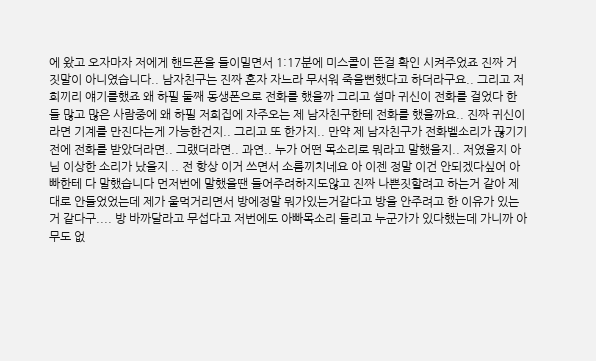에 왔고 오자마자 저에게 핸드폰을 들이밀면서 1:17분에 미스콜이 뜬걸 확인 시켜주었죠 진짜 거짓말이 아니였습니다.. 남자친구는 진짜 혼자 자느라 무서워 죽을뻔했다고 하더라구요.. 그리고 저희끼리 얘기를했죠 왜 하필 둘째 동생폰으로 전화를 했을까 그리고 설마 귀신이 전화를 걸었다 한들 많고 많은 사람중에 왜 하필 저희집에 자주오는 제 남자친구한테 전화를 했을까요.. 진짜 귀신이라면 기계를 만진다는게 가능한건지.. 그리고 또 한가지.. 만약 제 남자친구가 전화벨소리가 끊기기 전에 전화를 받았더라면.. 그랬더라면.. 과연.. 누가 어떤 목소리로 뭐라고 말했을지.. 저였을지 아님 이상한 소리가 났을지 .. 전 항상 이거 쓰면서 소름끼치네요 아 이젠 정말 이건 안되겠다싶어 아빠한테 다 말했습니다 먼저번에 말했을땐 들어주려하지도않고 진짜 나쁜짓할려고 하는거 같아 제대로 안들었었는데 제가 울먹거리면서 방에정말 뭐가있는거같다고 방을 안주려고 한 이유가 있는거 같다구.... 방 바까달라고 무섭다고 저번에도 아빠목소리 들리고 누군가가 있다했는데 가니까 아무도 없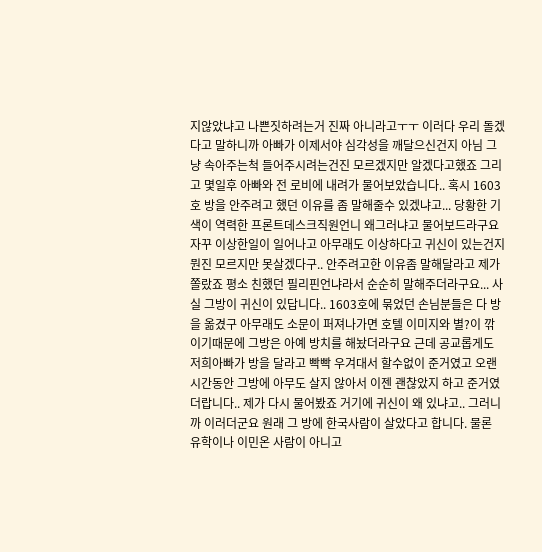지않았냐고 나쁜짓하려는거 진짜 아니라고ㅜㅜ 이러다 우리 돌겠다고 말하니까 아빠가 이제서야 심각성을 깨달으신건지 아님 그냥 속아주는척 들어주시려는건진 모르겠지만 알겠다고했죠 그리고 몇일후 아빠와 전 로비에 내려가 물어보았습니다.. 혹시 1603호 방을 안주려고 했던 이유를 좀 말해줄수 있겠냐고... 당황한 기색이 역력한 프론트데스크직원언니 왜그러냐고 물어보드라구요 자꾸 이상한일이 일어나고 아무래도 이상하다고 귀신이 있는건지뭔진 모르지만 못살겠다구.. 안주려고한 이유좀 말해달라고 제가 쫄랐죠 평소 친했던 필리핀언냐라서 순순히 말해주더라구요... 사실 그방이 귀신이 있답니다.. 1603호에 묶었던 손님분들은 다 방을 옮겼구 아무래도 소문이 퍼져나가면 호텔 이미지와 별?이 깎이기때문에 그방은 아예 방치를 해놨더라구요 근데 공교롭게도 저희아빠가 방을 달라고 빡빡 우겨대서 할수없이 준거였고 오랜시간동안 그방에 아무도 살지 않아서 이젠 괜찮았지 하고 준거였더랍니다.. 제가 다시 물어봤죠 거기에 귀신이 왜 있냐고.. 그러니까 이러더군요 원래 그 방에 한국사람이 살았다고 합니다. 물론 유학이나 이민온 사람이 아니고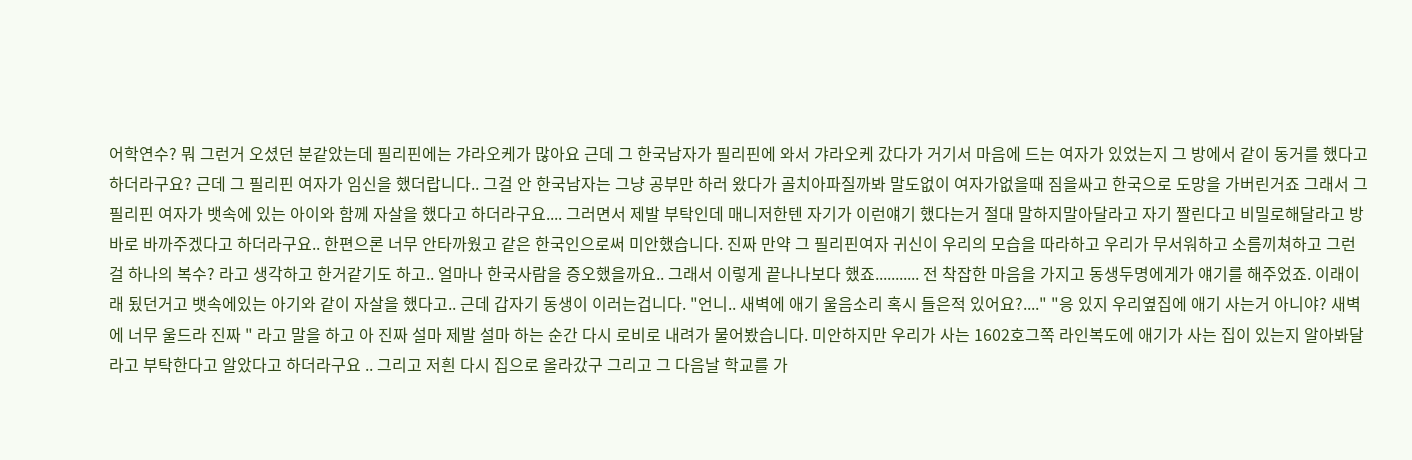어학연수? 뭐 그런거 오셨던 분같았는데 필리핀에는 갸라오케가 많아요 근데 그 한국남자가 필리핀에 와서 갸라오케 갔다가 거기서 마음에 드는 여자가 있었는지 그 방에서 같이 동거를 했다고 하더라구요? 근데 그 필리핀 여자가 임신을 했더랍니다.. 그걸 안 한국남자는 그냥 공부만 하러 왔다가 골치아파질까봐 말도없이 여자가없을때 짐을싸고 한국으로 도망을 가버린거죠 그래서 그 필리핀 여자가 뱃속에 있는 아이와 함께 자살을 했다고 하더라구요.... 그러면서 제발 부탁인데 매니저한텐 자기가 이런얘기 했다는거 절대 말하지말아달라고 자기 짤린다고 비밀로해달라고 방 바로 바까주겠다고 하더라구요.. 한편으론 너무 안타까웠고 같은 한국인으로써 미안했습니다. 진짜 만약 그 필리핀여자 귀신이 우리의 모습을 따라하고 우리가 무서워하고 소름끼쳐하고 그런걸 하나의 복수? 라고 생각하고 한거같기도 하고.. 얼마나 한국사람을 증오했을까요.. 그래서 이렇게 끝나나보다 했죠........... 전 착잡한 마음을 가지고 동생두명에게가 얘기를 해주었죠. 이래이래 됬던거고 뱃속에있는 아기와 같이 자살을 했다고.. 근데 갑자기 동생이 이러는겁니다. "언니.. 새벽에 애기 울음소리 혹시 들은적 있어요?...." "응 있지 우리옆집에 애기 사는거 아니야? 새벽에 너무 울드라 진짜 " 라고 말을 하고 아 진짜 설마 제발 설마 하는 순간 다시 로비로 내려가 물어봤습니다. 미안하지만 우리가 사는 1602호그쪽 라인복도에 애기가 사는 집이 있는지 알아봐달라고 부탁한다고 알았다고 하더라구요 .. 그리고 저흰 다시 집으로 올라갔구 그리고 그 다음날 학교를 가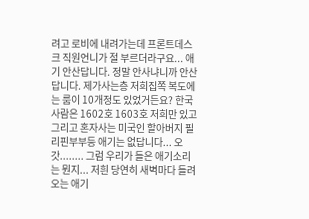려고 로비에 내려가는데 프론트데스크 직원언니가 절 부르더라구요... 애기 안산답니다. 정말 안사냐니까 안산답니다. 제가사는층 저희집쪽 복도에는 룸이 10개정도 있었거든요? 한국사람은 1602호 1603호 저희만 있고 그리고 혼자사는 미국인 할아버지 필리핀부부등 애기는 없답니다... 오 갓........ 그럼 우리가 들은 애기소리는 뭔지... 저흰 당연히 새벽마다 들려오는 애기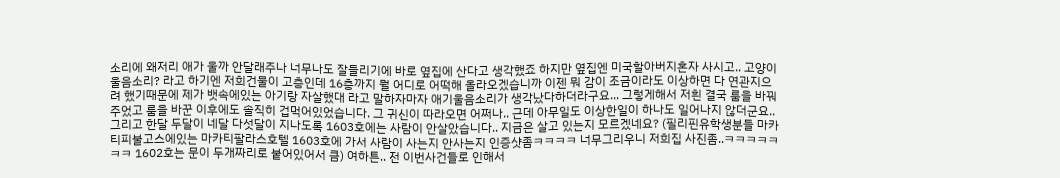소리에 왜저리 애가 울까 안달래주나 너무나도 잘들리기에 바로 옆집에 산다고 생각했죠 하지만 옆집엔 미국할아버지혼자 사시고.. 고양이 울음소리? 라고 하기엔 저희건물이 고층인데 16층까지 뭘 어디로 어떡해 올라오겠습니까 이젠 뭐 감이 조금이라도 이상하면 다 연관지으려 했기때문에 제가 뱃속에있는 아기랑 자살했대 라고 말하자마자 애기울음소리가 생각났다하더라구요... 그렇게해서 저흰 결국 룸을 바꿔주었고 룸을 바꾼 이후에도 솔직히 겁먹어있었습니다. 그 귀신이 따라오면 어쩌나.. 근데 아무일도 이상한일이 하나도 일어나지 않더군요.. 그리고 한달 두달이 네달 다섯달이 지나도록 1603호에는 사람이 안살았습니다.. 지금은 살고 있는지 모르겠네요? (필리핀유학생분들 마카티피불고스에있는 마카티팔라스호텔 1603호에 가서 사람이 사는지 안사는지 인증샷좀ㅋㅋㅋㅋ 너무그리우니 저희집 사진좀..ㅋㅋㅋㅋㅋㅋㅋ 1602호는 문이 두개짜리로 붙어있어서 큼) 여하튼.. 전 이번사건들로 인해서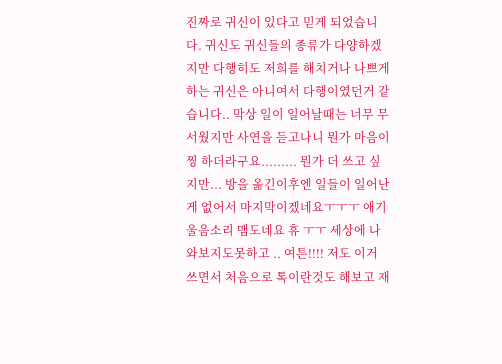진짜로 귀신이 있다고 믿게 되었습니다. 귀신도 귀신들의 종류가 다양하겠지만 다행히도 저희를 해치거나 나쁘게 하는 귀신은 아니여서 다행이였던거 같습니다.. 막상 일이 일어날때는 너무 무서웠지만 사연을 듣고나니 뭔가 마음이 찡 하더라구요......... 뭔가 더 쓰고 싶지만... 방을 옮긴이후엔 일들이 일어난게 없어서 마지막이겠네요ㅜㅜㅜ 애기울음소리 맴도네요 휴 ㅜㅜ 세상에 나와보지도못하고 .. 여튼!!!! 저도 이거 쓰면서 처음으로 톡이란것도 해보고 재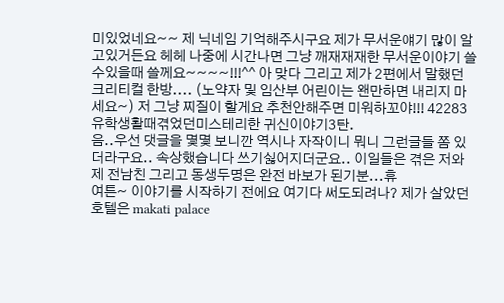미있었네요~~ 제 닉네임 기억해주시구요 제가 무서운얘기 많이 알고있거든요 헤헤 나중에 시간나면 그냥 깨재재재한 무서운이야기 쓸수있을때 쓸께요~~~~!!!^^ 아 맞다 그리고 제가 2편에서 말했던 크리티컬 한방.... (노약자 및 임산부 어린이는 왠만하면 내리지 마세요~) 저 그냥 찌질이 할게요 추천안해주면 미워하꼬야!!! 42283
유학생활때겪었던미스테리한 귀신이야기3탄.
음..우선 댓글을 몇몇 보니깐 역시나 자작이니 뭐니 그런글들 쫌 있더라구요.. 속상했습니다 쓰기싫어지더군요.. 이일들은 겪은 저와 제 전남친 그리고 동생두명은 완전 바보가 된기분...휴
여튼~ 이야기를 시작하기 전에요 여기다 써도되려나? 제가 살았던 호텔은 makati palace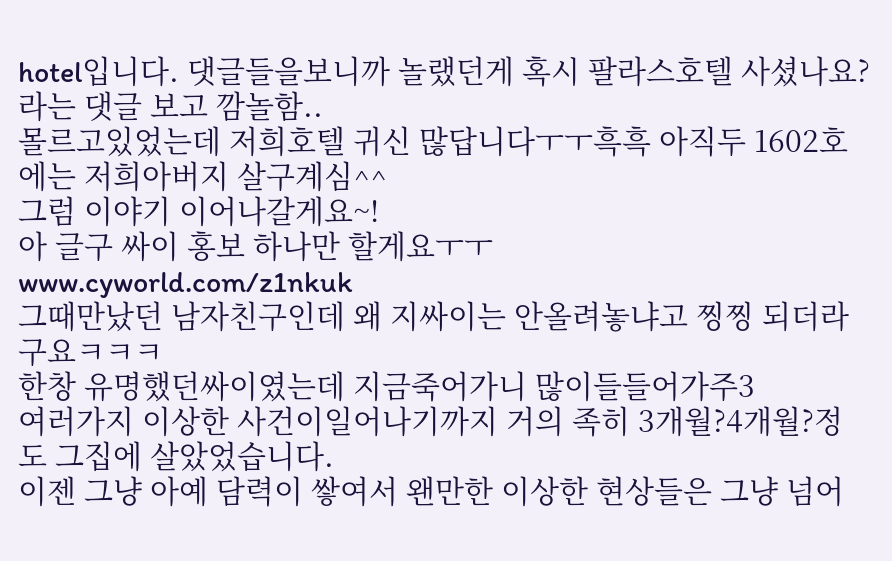hotel입니다. 댓글들을보니까 놀랬던게 혹시 팔라스호텔 사셨나요? 라는 댓글 보고 깜놀함..
몰르고있었는데 저희호텔 귀신 많답니다ㅜㅜ흑흑 아직두 1602호에는 저희아버지 살구계심^^
그럼 이야기 이어나갈게요~!
아 글구 싸이 홍보 하나만 할게요ㅜㅜ
www.cyworld.com/z1nkuk
그때만났던 남자친구인데 왜 지싸이는 안올려놓냐고 찡찡 되더라구요ㅋㅋㅋ
한창 유명했던싸이였는데 지금죽어가니 많이들들어가주3
여러가지 이상한 사건이일어나기까지 거의 족히 3개월?4개월?정도 그집에 살았었습니다.
이젠 그냥 아예 담력이 쌓여서 왠만한 이상한 현상들은 그냥 넘어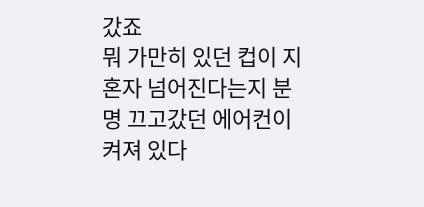갔죠
뭐 가만히 있던 컵이 지혼자 넘어진다는지 분명 끄고갔던 에어컨이 켜져 있다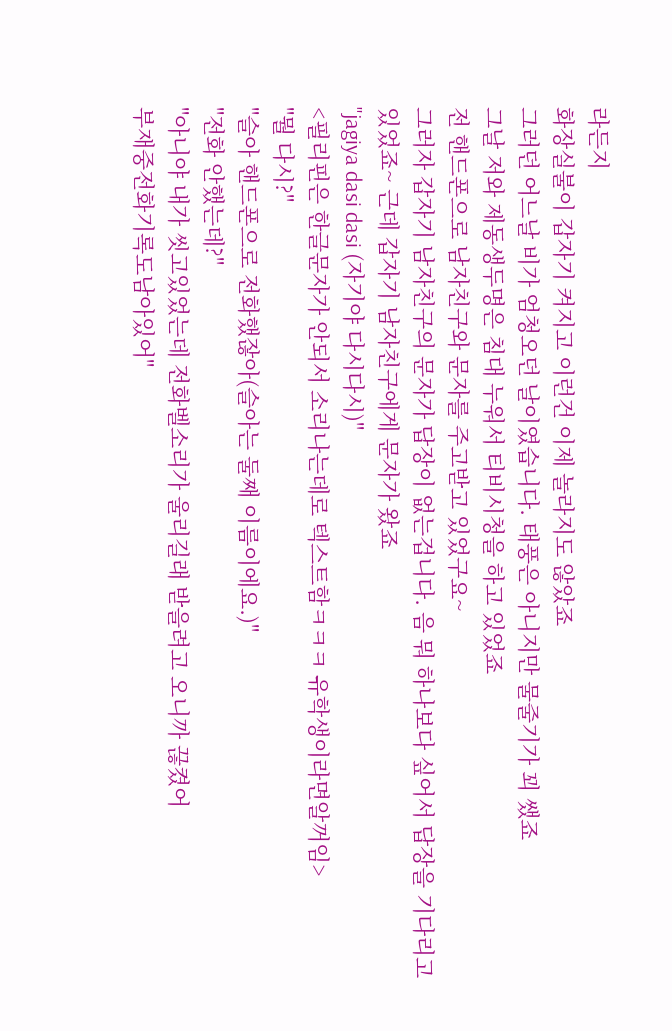라든지
화장실불이 갑자기 켜지고 이런건 이제 놀라지도 않았죠
그러던 어느날 비가 엄청오던 날이였습니다. 태풍은 아니지만 물줄기가 꾀 쌨죠
그날 저와 제동생두명은 침대 누워서 티비시청을 하고 있었죠
전 핸드폰으로 남자친구와 문자를 주고받고 있었구요~
그러자 갑자기 남자친구의 문자가 답장이 없는겁니다. 음 뭐 하나보다 싶어서 답장을 기다리고
있었죠~ 근데 갑자기 남자친구에게 문자가 왔죠
"jagiya dasi dasi (자기야 다시다시)"
<필리핀은 한글문자가 안되서 소리나는데로 텍스트함ㅋㅋㅋ 유학생이라면알꺼임>
"뭘 다시?"
"슬아 핸드폰으로 전화했잖아(슬아는 둘째 이름이에요.)"
"전화 안했는데?"
"아니야 내가 씻고있었는데 전화벨소리가 울리길래 받을려고 오니까 끊켰어
부재중전화기록도남아있어"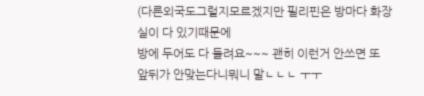(다른외국도그럴지모르겠지만 필리핀은 방마다 화장실이 다 있기때문에
방에 두어도 다 들려요~~~ 괜히 이런거 안쓰면 또 앞뒤가 안맞는다니뭐니 말ㄴㄴㄴ ㅜㅜ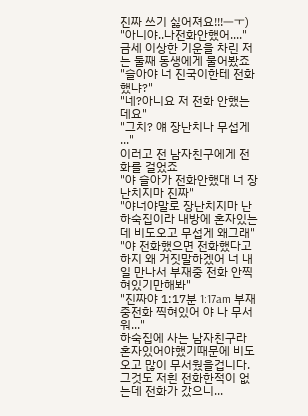진짜 쓰기 싫어져요!!!ㅡㅜ)
"아니야..나전화안했어...."
금세 이상한 기운을 차린 저는 둘째 동생에게 물어봤죠
"슬아야 너 진국이한테 전화했냐?"
"네?아니요 저 전화 안했는데요"
"그치? 얘 장난치나 무섭게 ..."
이러고 전 남자친구에게 전화를 걸었죠
"야 슬아가 전화안했대 너 장난치지마 진짜"
"야너야말로 장난치지마 난 하숙집이라 내방에 혼자있는데 비도오고 무섭게 왜그래"
"야 전화했으면 전화했다고하지 왜 거짓말하겠어 너 내일 만나서 부재중 전화 안찍혀있기만해봐"
"진짜야 1:17분 1:17am 부재중전화 찍혀있어 야 나 무서워..."
하숙집에 사는 남자친구라 혼자있어야했기때문에 비도 오고 많이 무서웠을겁니다.
그것도 저흰 전화한적이 없는데 전화가 갔으니...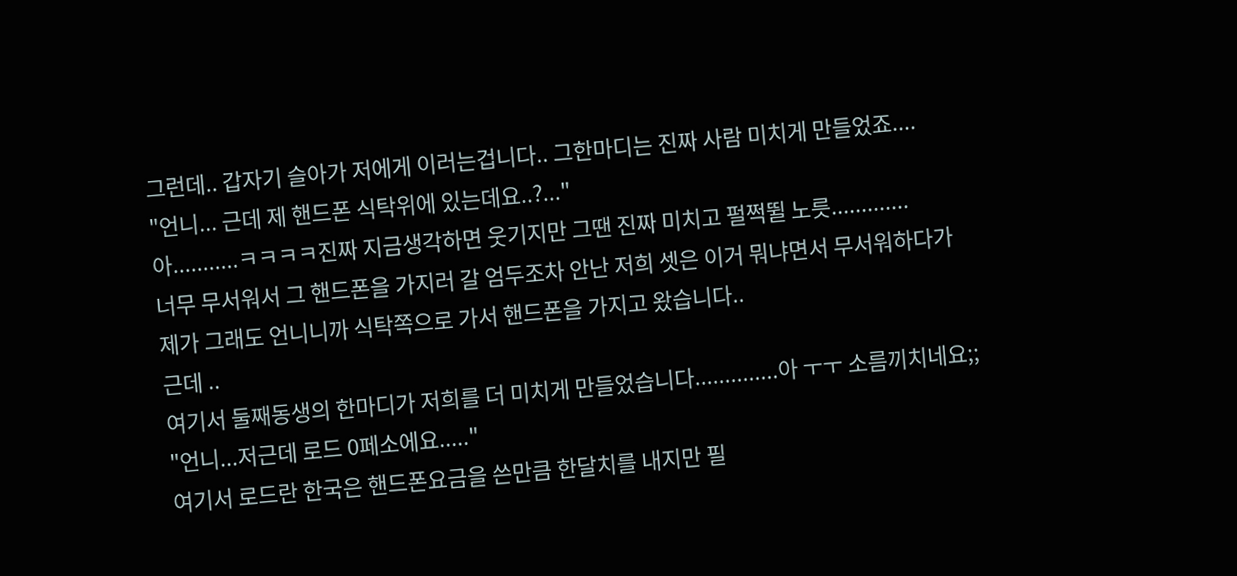그런데.. 갑자기 슬아가 저에게 이러는겁니다.. 그한마디는 진짜 사람 미치게 만들었죠....
"언니... 근데 제 핸드폰 식탁위에 있는데요..?..."
아...........ㅋㅋㅋㅋ진짜 지금생각하면 웃기지만 그땐 진짜 미치고 펄쩍뛸 노릇.............
너무 무서워서 그 핸드폰을 가지러 갈 엄두조차 안난 저희 셋은 이거 뭐냐면서 무서워하다가
제가 그래도 언니니까 식탁쪽으로 가서 핸드폰을 가지고 왔습니다..
근데 ..
여기서 둘째동생의 한마디가 저희를 더 미치게 만들었습니다..............아 ㅜㅜ 소름끼치네요;;
"언니...저근데 로드 0페소에요....."
여기서 로드란 한국은 핸드폰요금을 쓴만큼 한달치를 내지만 필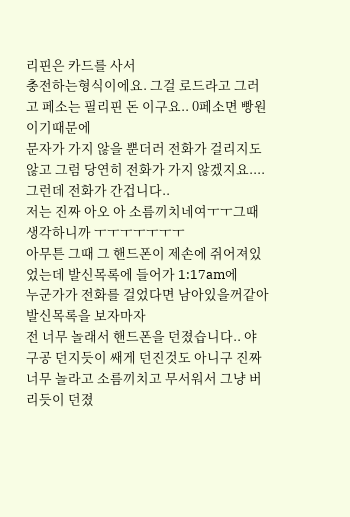리핀은 카드를 사서
충전하는형식이에요. 그걸 로드라고 그러고 페소는 필리핀 돈 이구요.. 0페소면 빵원이기때문에
문자가 가지 않을 뿐더러 전화가 걸리지도 않고 그럼 당연히 전화가 가지 않겠지요....
그런데 전화가 간겁니다..
저는 진짜 아오 아 소름끼치네여ㅜㅜ그때생각하니까 ㅜㅜㅜㅜㅜㅜㅜ
아무튼 그때 그 핸드폰이 제손에 쥐어져있었는데 발신목록에 들어가 1:17am에
누군가가 전화를 걸었다면 남아있을꺼같아 발신목록을 보자마자
전 너무 놀래서 핸드폰을 던졌습니다.. 야구공 던지듯이 쌔게 던진것도 아니구 진짜
너무 놀라고 소름끼치고 무서워서 그냥 버리듯이 던졌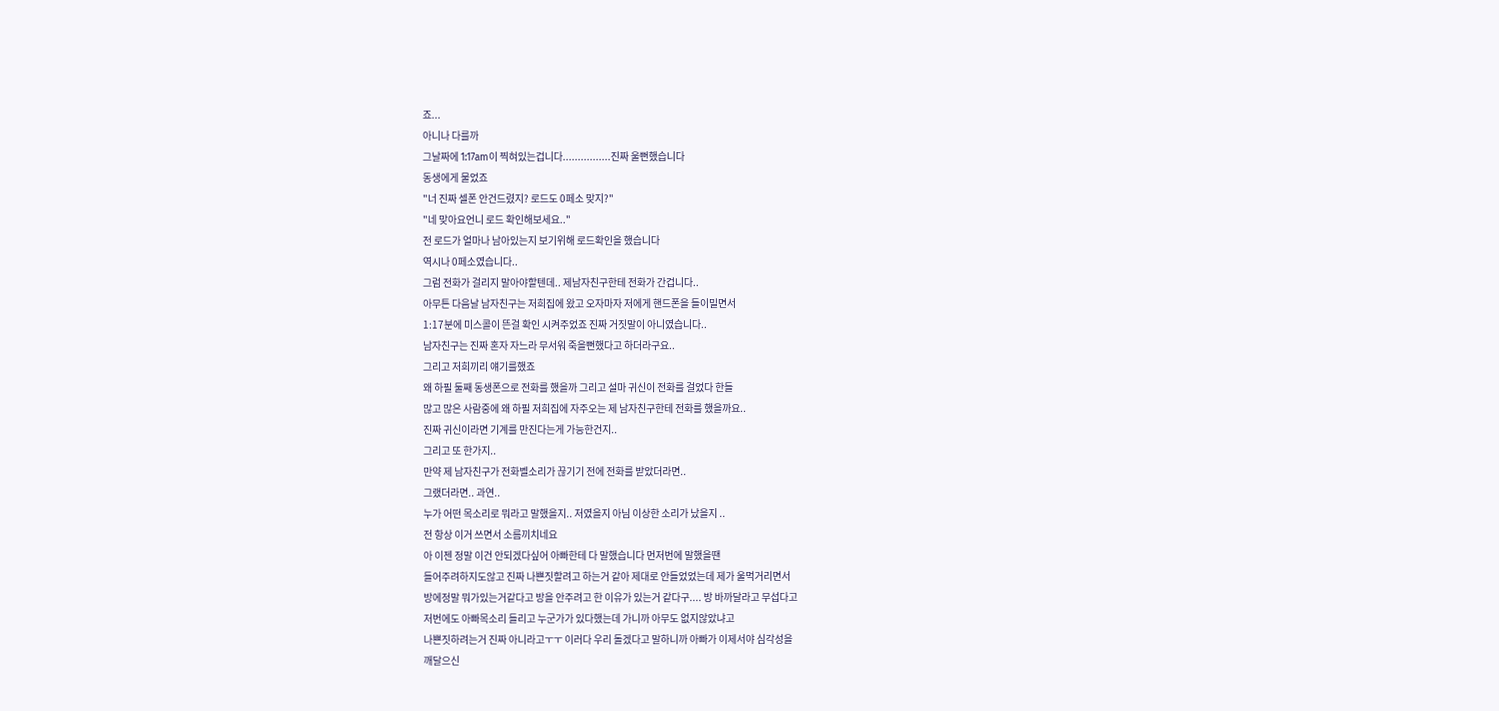죠...
아니나 다를까
그날짜에 1:17am이 찍혀있는겁니다................진짜 울뻔했습니다
동생에게 물었죠
"너 진짜 셀폰 안건드렸지? 로드도 0페소 맞지?"
"네 맞아요언니 로드 확인해보세요.."
전 로드가 얼마나 남아있는지 보기위해 로드확인을 했습니다
역시나 0페소였습니다..
그럼 전화가 걸리지 말아야할텐데.. 제남자친구한테 전화가 간겁니다..
아무튼 다음날 남자친구는 저희집에 왔고 오자마자 저에게 핸드폰을 들이밀면서
1:17분에 미스콜이 뜬걸 확인 시켜주었죠 진짜 거짓말이 아니였습니다..
남자친구는 진짜 혼자 자느라 무서워 죽을뻔했다고 하더라구요..
그리고 저희끼리 얘기를했죠
왜 하필 둘째 동생폰으로 전화를 했을까 그리고 설마 귀신이 전화를 걸었다 한들
많고 많은 사람중에 왜 하필 저희집에 자주오는 제 남자친구한테 전화를 했을까요..
진짜 귀신이라면 기계를 만진다는게 가능한건지..
그리고 또 한가지..
만약 제 남자친구가 전화벨소리가 끊기기 전에 전화를 받았더라면..
그랬더라면.. 과연..
누가 어떤 목소리로 뭐라고 말했을지.. 저였을지 아님 이상한 소리가 났을지 ..
전 항상 이거 쓰면서 소름끼치네요
아 이젠 정말 이건 안되겠다싶어 아빠한테 다 말했습니다 먼저번에 말했을땐
들어주려하지도않고 진짜 나쁜짓할려고 하는거 같아 제대로 안들었었는데 제가 울먹거리면서
방에정말 뭐가있는거같다고 방을 안주려고 한 이유가 있는거 같다구.... 방 바까달라고 무섭다고
저번에도 아빠목소리 들리고 누군가가 있다했는데 가니까 아무도 없지않았냐고
나쁜짓하려는거 진짜 아니라고ㅜㅜ 이러다 우리 돌겠다고 말하니까 아빠가 이제서야 심각성을
깨달으신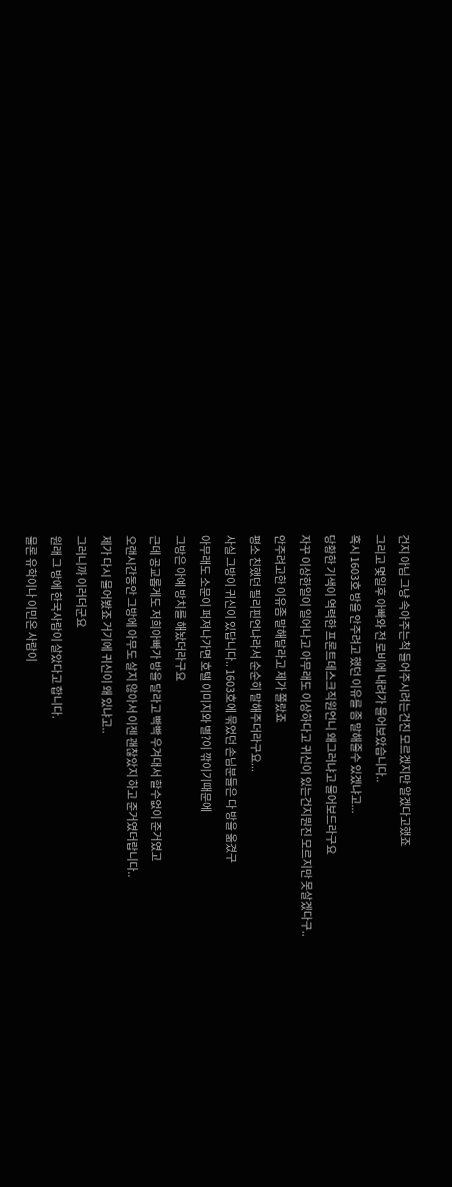건지 아님 그냥 속아주는척 들어주시려는건진 모르겠지만 알겠다고했죠
그리고 몇일후 아빠와 전 로비에 내려가 물어보았습니다..
혹시 1603호 방을 안주려고 했던 이유를 좀 말해줄수 있겠냐고...
당황한 기색이 역력한 프론트데스크직원언니 왜그러냐고 물어보드라구요
자꾸 이상한일이 일어나고 아무래도 이상하다고 귀신이 있는건지뭔진 모르지만 못살겠다구..
안주려고한 이유좀 말해달라고 제가 쫄랐죠
평소 친했던 필리핀언냐라서 순순히 말해주더라구요...
사실 그방이 귀신이 있답니다.. 1603호에 묶었던 손님분들은 다 방을 옮겼구
아무래도 소문이 퍼져나가면 호텔 이미지와 별?이 깎이기때문에
그방은 아예 방치를 해놨더라구요
근데 공교롭게도 저희아빠가 방을 달라고 빡빡 우겨대서 할수없이 준거였고
오랜시간동안 그방에 아무도 살지 않아서 이젠 괜찮았지 하고 준거였더랍니다..
제가 다시 물어봤죠 거기에 귀신이 왜 있냐고..
그러니까 이러더군요
원래 그 방에 한국사람이 살았다고 합니다.
물론 유학이나 이민온 사람이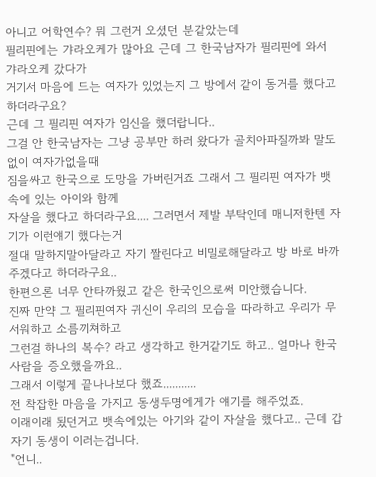아니고 어학연수? 뭐 그런거 오셨던 분같았는데
필리핀에는 갸라오케가 많아요 근데 그 한국남자가 필리핀에 와서 갸라오케 갔다가
거기서 마음에 드는 여자가 있었는지 그 방에서 같이 동거를 했다고 하더라구요?
근데 그 필리핀 여자가 임신을 했더랍니다..
그걸 안 한국남자는 그냥 공부만 하러 왔다가 골치아파질까봐 말도없이 여자가없을때
짐을싸고 한국으로 도망을 가버린거죠 그래서 그 필리핀 여자가 뱃속에 있는 아이와 함께
자살을 했다고 하더라구요.... 그러면서 제발 부탁인데 매니저한텐 자기가 이런얘기 했다는거
절대 말하지말아달라고 자기 짤린다고 비밀로해달라고 방 바로 바까주겠다고 하더라구요..
한편으론 너무 안타까웠고 같은 한국인으로써 미안했습니다.
진짜 만약 그 필리핀여자 귀신이 우리의 모습을 따라하고 우리가 무서워하고 소름끼쳐하고
그런걸 하나의 복수? 라고 생각하고 한거같기도 하고.. 얼마나 한국사람을 증오했을까요..
그래서 이렇게 끝나나보다 했죠...........
전 착잡한 마음을 가지고 동생두명에게가 얘기를 해주었죠.
이래이래 됬던거고 뱃속에있는 아기와 같이 자살을 했다고.. 근데 갑자기 동생이 이러는겁니다.
"언니..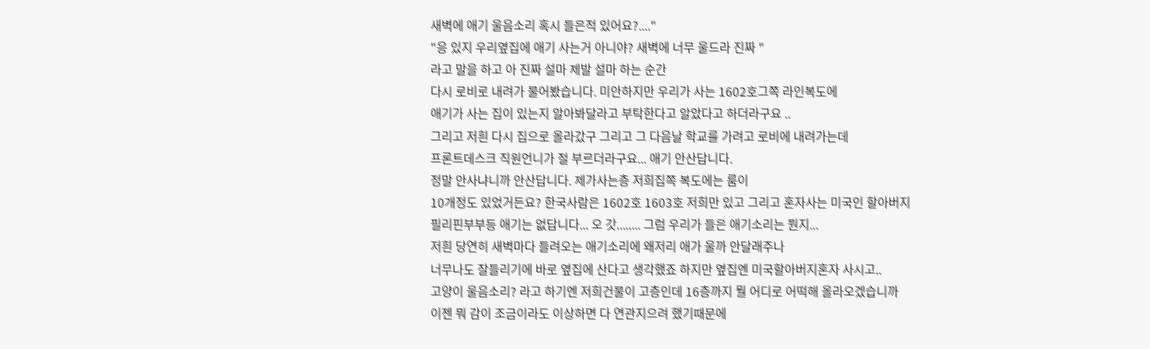새벽에 애기 울음소리 혹시 들은적 있어요?...."
"응 있지 우리옆집에 애기 사는거 아니야? 새벽에 너무 울드라 진짜 "
라고 말을 하고 아 진짜 설마 제발 설마 하는 순간
다시 로비로 내려가 물어봤습니다. 미안하지만 우리가 사는 1602호그쪽 라인복도에
애기가 사는 집이 있는지 알아봐달라고 부탁한다고 알았다고 하더라구요 ..
그리고 저흰 다시 집으로 올라갔구 그리고 그 다음날 학교를 가려고 로비에 내려가는데
프론트데스크 직원언니가 절 부르더라구요... 애기 안산답니다.
정말 안사냐니까 안산답니다. 제가사는층 저희집쪽 복도에는 룸이
10개정도 있었거든요? 한국사람은 1602호 1603호 저희만 있고 그리고 혼자사는 미국인 할아버지
필리핀부부등 애기는 없답니다... 오 갓........ 그럼 우리가 들은 애기소리는 뭔지...
저흰 당연히 새벽마다 들려오는 애기소리에 왜저리 애가 울까 안달래주나
너무나도 잘들리기에 바로 옆집에 산다고 생각했죠 하지만 옆집엔 미국할아버지혼자 사시고..
고양이 울음소리? 라고 하기엔 저희건물이 고층인데 16층까지 뭘 어디로 어떡해 올라오겠습니까
이젠 뭐 감이 조금이라도 이상하면 다 연관지으려 했기때문에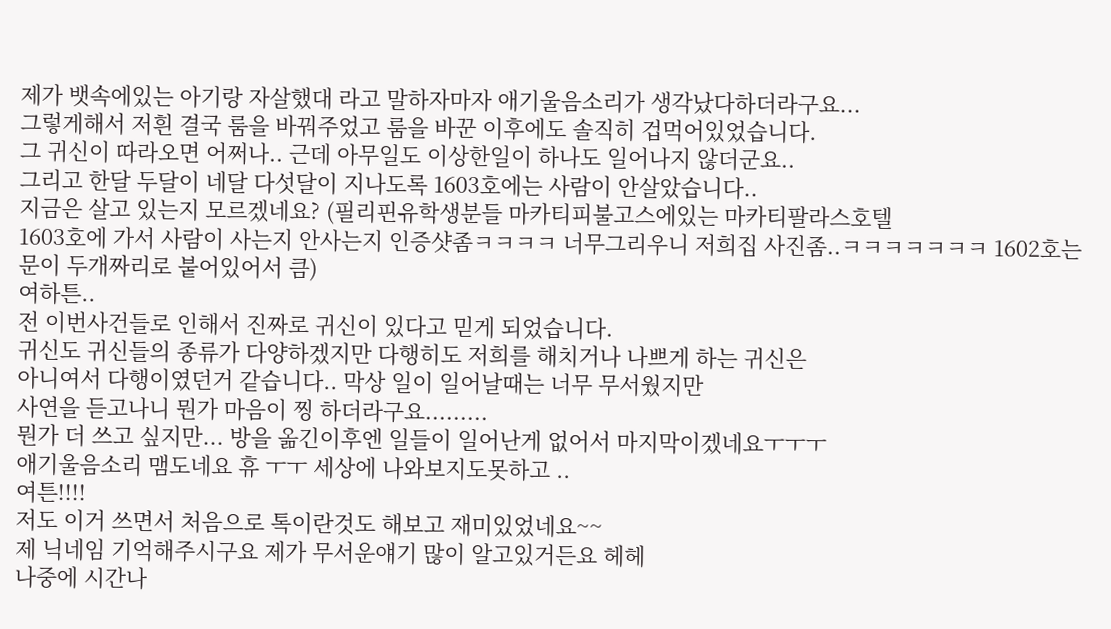제가 뱃속에있는 아기랑 자살했대 라고 말하자마자 애기울음소리가 생각났다하더라구요...
그렇게해서 저흰 결국 룸을 바꿔주었고 룸을 바꾼 이후에도 솔직히 겁먹어있었습니다.
그 귀신이 따라오면 어쩌나.. 근데 아무일도 이상한일이 하나도 일어나지 않더군요..
그리고 한달 두달이 네달 다섯달이 지나도록 1603호에는 사람이 안살았습니다..
지금은 살고 있는지 모르겠네요? (필리핀유학생분들 마카티피불고스에있는 마카티팔라스호텔
1603호에 가서 사람이 사는지 안사는지 인증샷좀ㅋㅋㅋㅋ 너무그리우니 저희집 사진좀..ㅋㅋㅋㅋㅋㅋㅋ 1602호는 문이 두개짜리로 붙어있어서 큼)
여하튼..
전 이번사건들로 인해서 진짜로 귀신이 있다고 믿게 되었습니다.
귀신도 귀신들의 종류가 다양하겠지만 다행히도 저희를 해치거나 나쁘게 하는 귀신은
아니여서 다행이였던거 같습니다.. 막상 일이 일어날때는 너무 무서웠지만
사연을 듣고나니 뭔가 마음이 찡 하더라구요.........
뭔가 더 쓰고 싶지만... 방을 옮긴이후엔 일들이 일어난게 없어서 마지막이겠네요ㅜㅜㅜ
애기울음소리 맴도네요 휴 ㅜㅜ 세상에 나와보지도못하고 ..
여튼!!!!
저도 이거 쓰면서 처음으로 톡이란것도 해보고 재미있었네요~~
제 닉네임 기억해주시구요 제가 무서운얘기 많이 알고있거든요 헤헤
나중에 시간나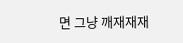면 그냥 깨재재재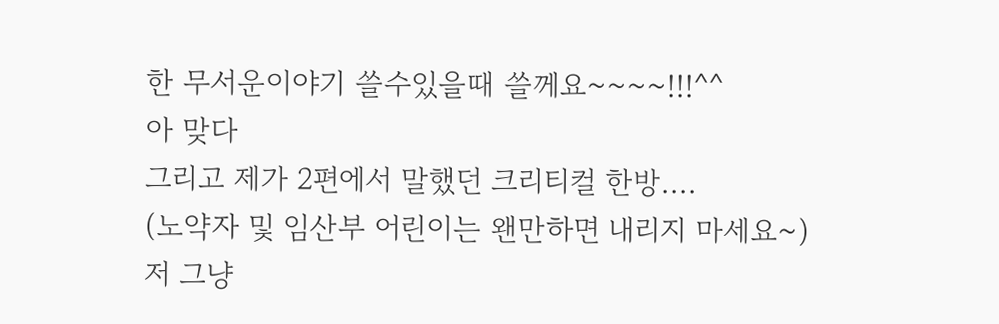한 무서운이야기 쓸수있을때 쓸께요~~~~!!!^^
아 맞다
그리고 제가 2편에서 말했던 크리티컬 한방....
(노약자 및 임산부 어린이는 왠만하면 내리지 마세요~)
저 그냥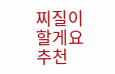찌질이 할게요
추천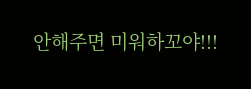안해주면 미워하꼬야!!!